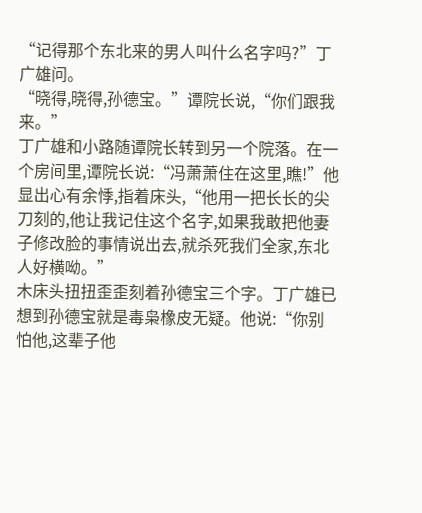“记得那个东北来的男人叫什么名字吗?”丁广雄问。
“晓得,晓得,孙德宝。”谭院长说,“你们跟我来。”
丁广雄和小路随谭院长转到另一个院落。在一个房间里,谭院长说:“冯萧萧住在这里,瞧!”他显出心有余悸,指着床头,“他用一把长长的尖刀刻的,他让我记住这个名字,如果我敢把他妻子修改脸的事情说出去,就杀死我们全家,东北人好横呦。”
木床头扭扭歪歪刻着孙德宝三个字。丁广雄已想到孙德宝就是毒枭橡皮无疑。他说:“你别怕他,这辈子他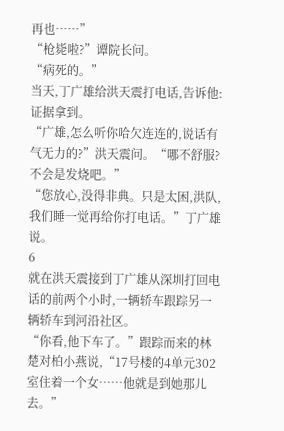再也……”
“枪毙啦?”谭院长问。
“病死的。”
当天,丁广雄给洪天震打电话,告诉他:证据拿到。
“广雄,怎么听你哈欠连连的,说话有气无力的?”洪天震问。“哪不舒服?不会是发烧吧。”
“您放心,没得非典。只是太困,洪队,我们睡一觉再给你打电话。”丁广雄说。
6
就在洪天震接到丁广雄从深圳打回电话的前两个小时,一辆轿车跟踪另一辆轿车到河沿社区。
“你看,他下车了。”跟踪而来的林楚对柏小燕说,“17号楼的4单元302室住着一个女……他就是到她那儿去。”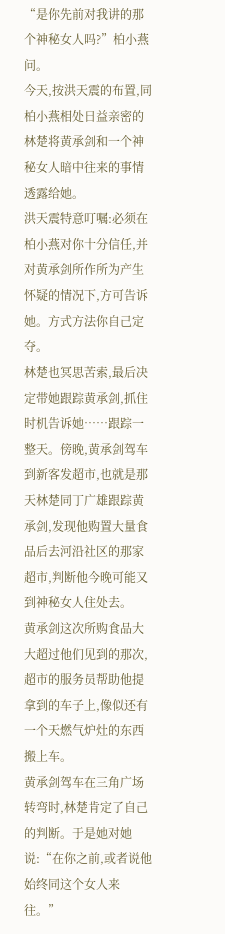“是你先前对我讲的那个神秘女人吗?”柏小燕问。
今天,按洪天震的布置,同柏小燕相处日益亲密的林楚将黄承剑和一个神秘女人暗中往来的事情透露给她。
洪天震特意叮嘱:必须在柏小燕对你十分信任,并对黄承剑所作所为产生怀疑的情况下,方可告诉她。方式方法你自己定夺。
林楚也冥思苦索,最后决定带她跟踪黄承剑,抓住时机告诉她……跟踪一整天。傍晚,黄承剑驾车到新客发超市,也就是那天林楚同丁广雄跟踪黄承剑,发现他购置大量食品后去河沿社区的那家超市,判断他今晚可能又到神秘女人住处去。
黄承剑这次所购食品大大超过他们见到的那次,超市的服务员帮助他提拿到的车子上,像似还有一个天燃气炉灶的东西搬上车。
黄承剑驾车在三角广场转弯时,林楚肯定了自己的判断。于是她对她说:“在你之前,或者说他始终同这个女人来往。”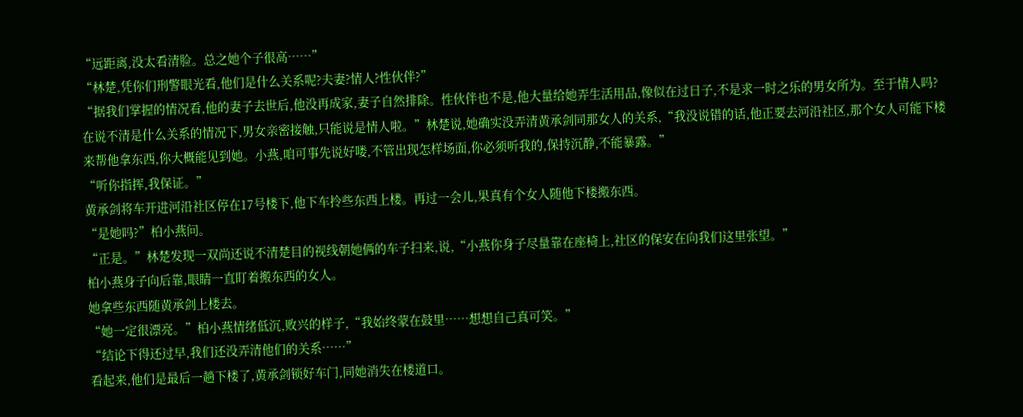“远距离,没太看清脸。总之她个子很高……”
“林楚,凭你们刑警眼光看,他们是什么关系呢?夫妻?情人?性伙伴?”
“据我们掌握的情况看,他的妻子去世后,他没再成家,妻子自然排除。性伙伴也不是,他大量给她弄生活用品,像似在过日子,不是求一时之乐的男女所为。至于情人吗?在说不清是什么关系的情况下,男女亲密接触,只能说是情人啦。”林楚说,她确实没弄清黄承剑同那女人的关系,“我没说错的话,他正要去河沿社区,那个女人可能下楼来帮他拿东西,你大概能见到她。小燕,咱可事先说好喽,不管出现怎样场面,你必须听我的,保持沉静,不能暴露。”
“听你指挥,我保证。”
黄承剑将车开进河沿社区停在17号楼下,他下车拎些东西上楼。再过一会儿,果真有个女人随他下楼搬东西。
“是她吗?”柏小燕问。
“正是。”林楚发现一双尚还说不清楚目的视线朝她俩的车子扫来,说,“小燕你身子尽量靠在座椅上,社区的保安在向我们这里张望。”
柏小燕身子向后靠,眼睛一直盯着搬东西的女人。
她拿些东西随黄承剑上楼去。
“她一定很漂亮。”柏小燕情绪低沉,败兴的样子,“我始终蒙在鼓里……想想自己真可笑。”
“结论下得还过早,我们还没弄清他们的关系……”
看起来,他们是最后一趟下楼了,黄承剑锁好车门,同她消失在楼道口。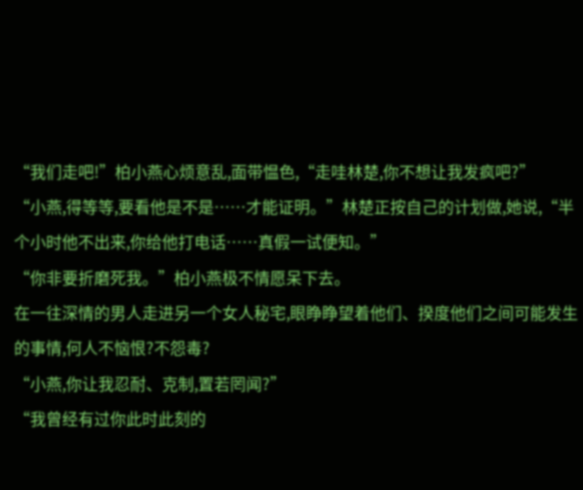“我们走吧!”柏小燕心烦意乱,面带愠色,“走哇林楚,你不想让我发疯吧?”
“小燕,得等等,要看他是不是……才能证明。”林楚正按自己的计划做,她说,“半个小时他不出来,你给他打电话……真假一试便知。”
“你非要折磨死我。”柏小燕极不情愿呆下去。
在一往深情的男人走进另一个女人秘宅,眼睁睁望着他们、揆度他们之间可能发生的事情,何人不恼恨?不怨毒?
“小燕,你让我忍耐、克制,置若罔闻?”
“我曾经有过你此时此刻的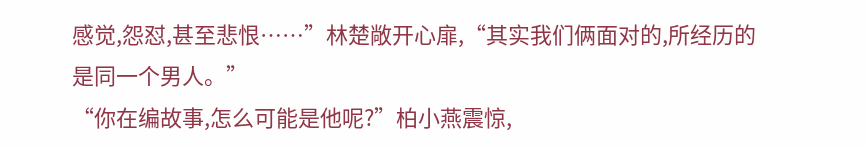感觉,怨怼,甚至悲恨……”林楚敞开心扉,“其实我们俩面对的,所经历的是同一个男人。”
“你在编故事,怎么可能是他呢?”柏小燕震惊,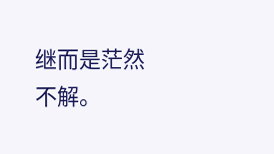继而是茫然不解。